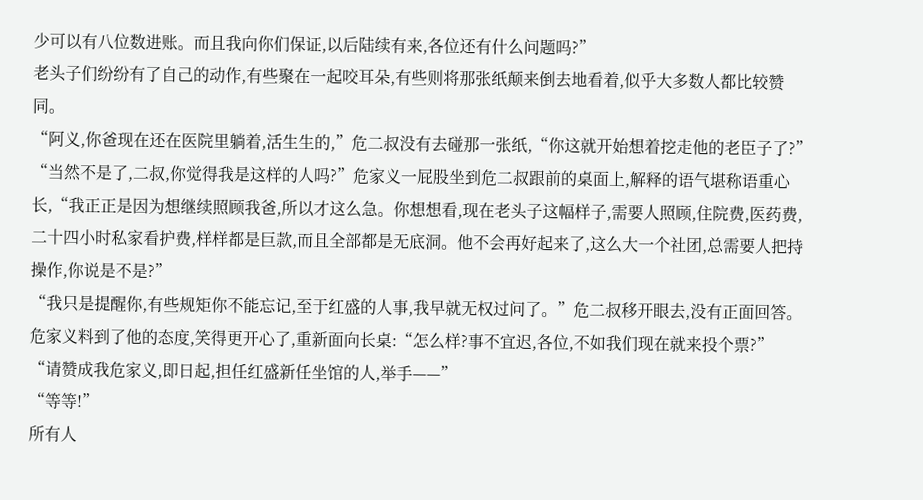少可以有八位数进账。而且我向你们保证,以后陆续有来,各位还有什么问题吗?”
老头子们纷纷有了自己的动作,有些聚在一起咬耳朵,有些则将那张纸颠来倒去地看着,似乎大多数人都比较赞同。
“阿义,你爸现在还在医院里躺着,活生生的,”危二叔没有去碰那一张纸,“你这就开始想着挖走他的老臣子了?”
“当然不是了,二叔,你觉得我是这样的人吗?”危家义一屁股坐到危二叔跟前的桌面上,解释的语气堪称语重心长,“我正正是因为想继续照顾我爸,所以才这么急。你想想看,现在老头子这幅样子,需要人照顾,住院费,医药费,二十四小时私家看护费,样样都是巨款,而且全部都是无底洞。他不会再好起来了,这么大一个社团,总需要人把持操作,你说是不是?”
“我只是提醒你,有些规矩你不能忘记,至于红盛的人事,我早就无权过问了。”危二叔移开眼去,没有正面回答。
危家义料到了他的态度,笑得更开心了,重新面向长桌:“怎么样?事不宜迟,各位,不如我们现在就来投个票?”
“请赞成我危家义,即日起,担任红盛新任坐馆的人,举手——”
“等等!”
所有人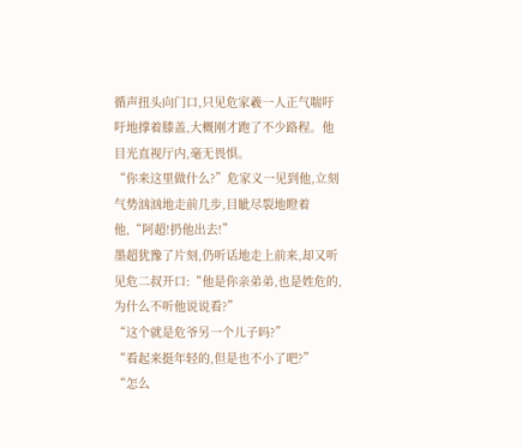循声扭头向门口,只见危家羲一人正气喘吁吁地撑着膝盖,大概刚才跑了不少路程。他目光直视厅内,毫无畏惧。
“你来这里做什么?”危家义一见到他,立刻气势汹汹地走前几步,目眦尽裂地瞪着他,“阿超!扔他出去!”
墨超犹豫了片刻,仍听话地走上前来,却又听见危二叔开口:“他是你亲弟弟,也是姓危的,为什么不听他说说看?”
“这个就是危爷另一个儿子吗?”
“看起来挺年轻的,但是也不小了吧?”
“怎么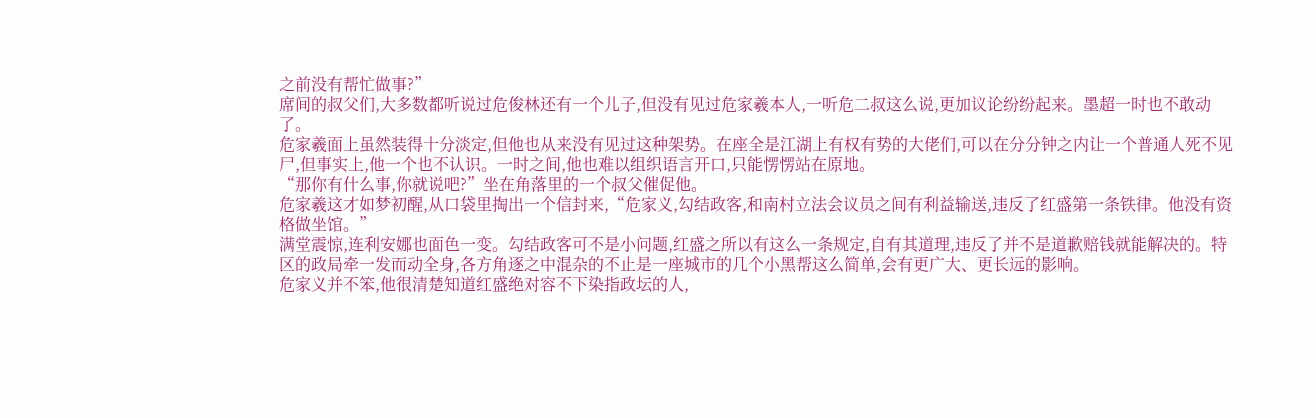之前没有帮忙做事?”
席间的叔父们,大多数都听说过危俊林还有一个儿子,但没有见过危家羲本人,一听危二叔这么说,更加议论纷纷起来。墨超一时也不敢动了。
危家羲面上虽然装得十分淡定,但他也从来没有见过这种架势。在座全是江湖上有权有势的大佬们,可以在分分钟之内让一个普通人死不见尸,但事实上,他一个也不认识。一时之间,他也难以组织语言开口,只能愣愣站在原地。
“那你有什么事,你就说吧?”坐在角落里的一个叔父催促他。
危家羲这才如梦初醒,从口袋里掏出一个信封来,“危家义,勾结政客,和南村立法会议员之间有利益输送,违反了红盛第一条铁律。他没有资格做坐馆。”
满堂震惊,连利安娜也面色一变。勾结政客可不是小问题,红盛之所以有这么一条规定,自有其道理,违反了并不是道歉赔钱就能解决的。特区的政局牵一发而动全身,各方角逐之中混杂的不止是一座城市的几个小黑帮这么简单,会有更广大、更长远的影响。
危家义并不笨,他很清楚知道红盛绝对容不下染指政坛的人,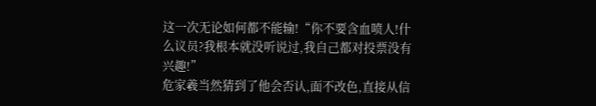这一次无论如何都不能输!“你不要含血喷人!什么议员?我根本就没听说过,我自己都对投票没有兴趣!”
危家羲当然猜到了他会否认,面不改色,直接从信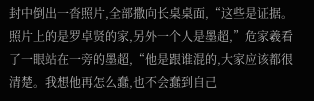封中倒出一沓照片,全部撒向长桌桌面,“这些是证据。照片上的是罗卓贤的家,另外一个人是墨超,”危家羲看了一眼站在一旁的墨超,“他是跟谁混的,大家应该都很清楚。我想他再怎么蠢,也不会蠢到自己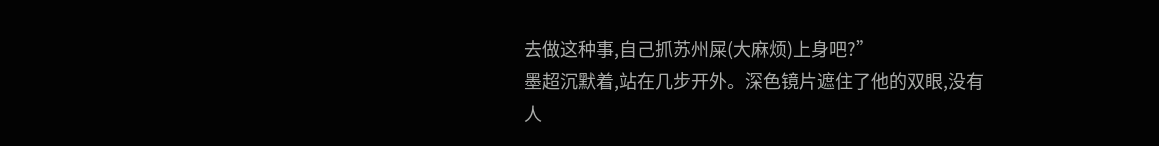去做这种事,自己抓苏州屎(大麻烦)上身吧?”
墨超沉默着,站在几步开外。深色镜片遮住了他的双眼,没有人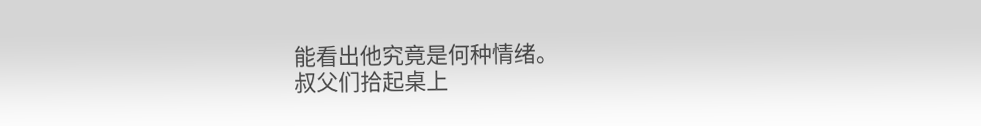能看出他究竟是何种情绪。
叔父们拾起桌上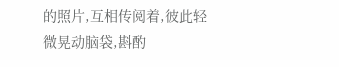的照片,互相传阅着,彼此轻微晃动脑袋,斟酌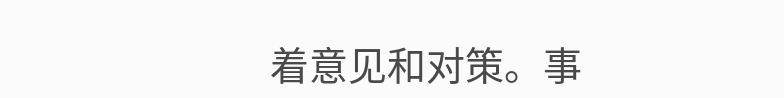着意见和对策。事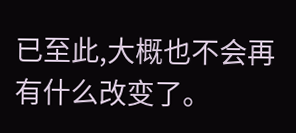已至此,大概也不会再有什么改变了。